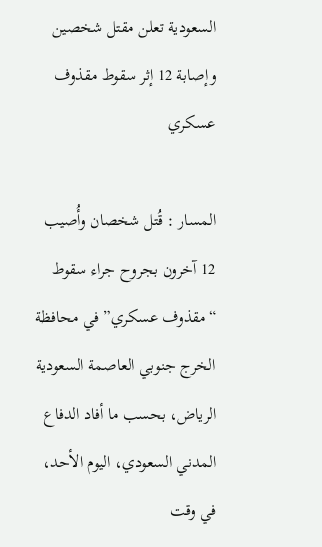السعودية تعلن مقتل شخصين وإصابة 12 إثر سقوط مقذوف عسكري

المسار : قُتل شخصان وأُصيب 12 آخرون بجروح جراء سقوط “مقذوف عسكري” في محافظة الخرج جنوبي العاصمة السعودية الرياض، بحسب ما أفاد الدفاع المدني السعودي، اليوم الأحد، في وقت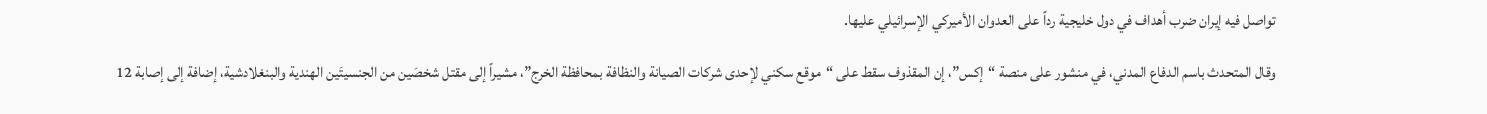تواصل فيه إيران ضرب أهداف في دول خليجية رداً على العدوان الأميركي الإسرائيلي عليها.

وقال المتحدث باسم الدفاع المدني، في منشور على منصة “إكس”، إن المقذوف سقط على “موقع سكني لإحدى شركات الصيانة والنظافة بمحافظة الخرج”، مشيراً إلى مقتل شخصَين من الجنسيتَين الهندية والبنغلادشية، إضافة إلى إصابة 12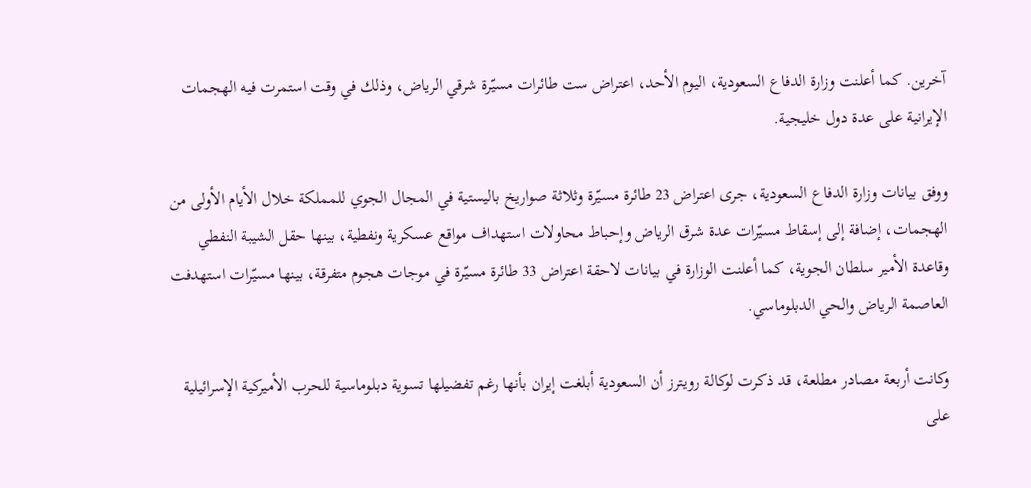آخرين. كما أعلنت وزارة الدفاع السعودية، اليوم الأحد، اعتراض ست طائرات مسيّرة شرقي الرياض، وذلك في وقت استمرت فيه الهجمات الإيرانية على عدة دول خليجية.

ووفق بيانات وزارة الدفاع السعودية، جرى اعتراض 23 طائرة مسيّرة وثلاثة صواريخ باليستية في المجال الجوي للمملكة خلال الأيام الأولى من الهجمات، إضافة إلى إسقاط مسيّرات عدة شرق الرياض وإحباط محاولات استهداف مواقع عسكرية ونفطية، بينها حقل الشيبة النفطي وقاعدة الأمير سلطان الجوية، كما أعلنت الوزارة في بيانات لاحقة اعتراض 33 طائرة مسيّرة في موجات هجوم متفرقة، بينها مسيّرات استهدفت العاصمة الرياض والحي الدبلوماسي.

وكانت أربعة مصادر مطلعة، قد ذكرت لوكالة رويترز أن السعودية أبلغت إيران بأنها رغم تفضيلها تسوية دبلوماسية للحرب الأميركية الإسرائيلية على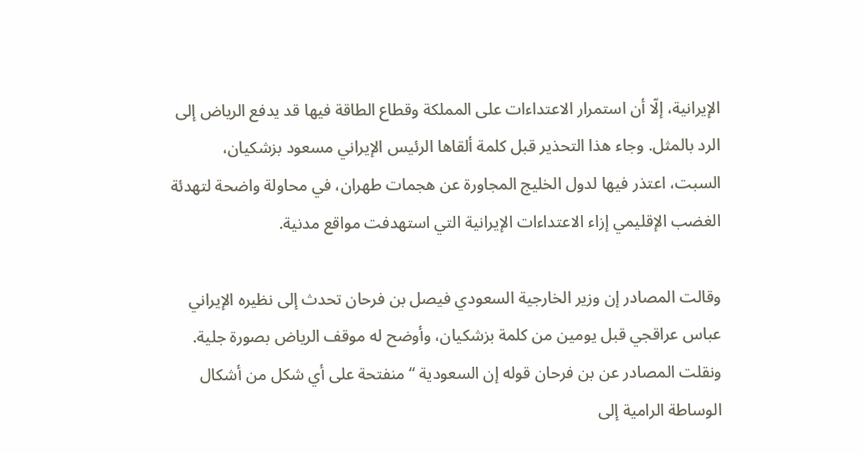الإيرانية، إلّا أن استمرار الاعتداءات على المملكة وقطاع الطاقة فيها قد يدفع الرياض إلى الرد بالمثل. وجاء هذا التحذير قبل كلمة ألقاها الرئيس الإيراني مسعود بزشكيان، السبت، اعتذر فيها لدول الخليج المجاورة عن هجمات طهران، في محاولة واضحة لتهدئة الغضب الإقليمي إزاء الاعتداءات الإيرانية التي استهدفت مواقع مدنية.

وقالت المصادر إن وزير الخارجية السعودي فيصل بن فرحان تحدث إلى نظيره الإيراني عباس عراقجي قبل يومين من كلمة بزشكيان، وأوضح له موقف الرياض بصورة جلية. ونقلت المصادر عن بن فرحان قوله إن السعودية “منفتحة على أي شكل من أشكال الوساطة الرامية إلى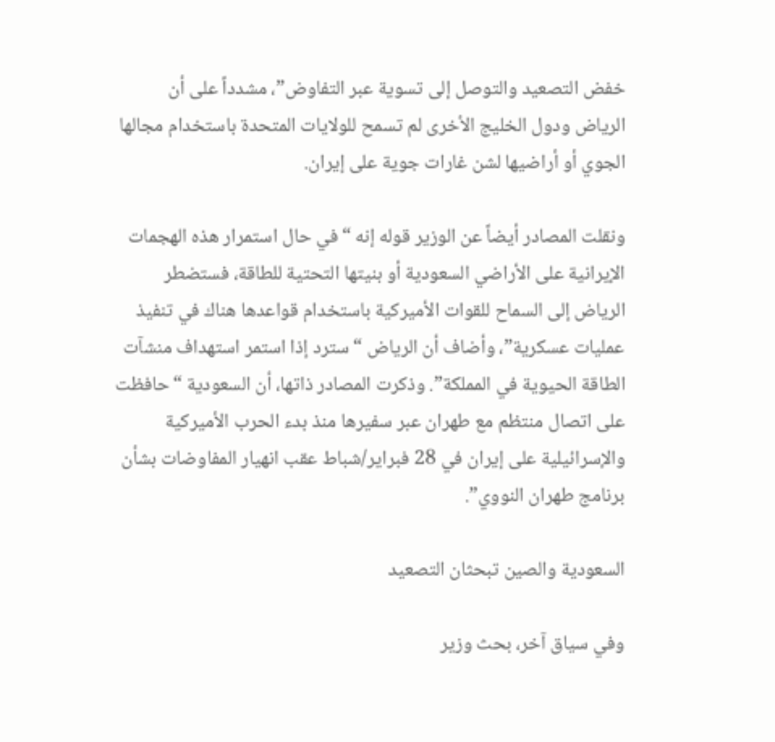خفض التصعيد والتوصل إلى تسوية عبر التفاوض”، مشدداً على أن الرياض ودول الخليج الأخرى لم تسمح للولايات المتحدة باستخدام مجالها الجوي أو أراضيها لشن غارات جوية على إيران.

ونقلت المصادر أيضاً عن الوزير قوله إنه “في حال استمرار هذه الهجمات الإيرانية على الأراضي السعودية أو بنيتها التحتية للطاقة، فستضطر الرياض إلى السماح للقوات الأميركية باستخدام قواعدها هناك في تنفيذ عمليات عسكرية”، وأضاف أن الرياض “سترد إذا استمر استهداف منشآت الطاقة الحيوية في المملكة”. وذكرت المصادر ذاتها، أن السعودية “حافظت على اتصال منتظم مع طهران عبر سفيرها منذ بدء الحرب الأميركية والإسرائيلية على إيران في 28 فبراير/شباط عقب انهيار المفاوضات بشأن برنامج طهران النووي”.

السعودية والصين تبحثان التصعيد

وفي سياق آخر، بحث وزير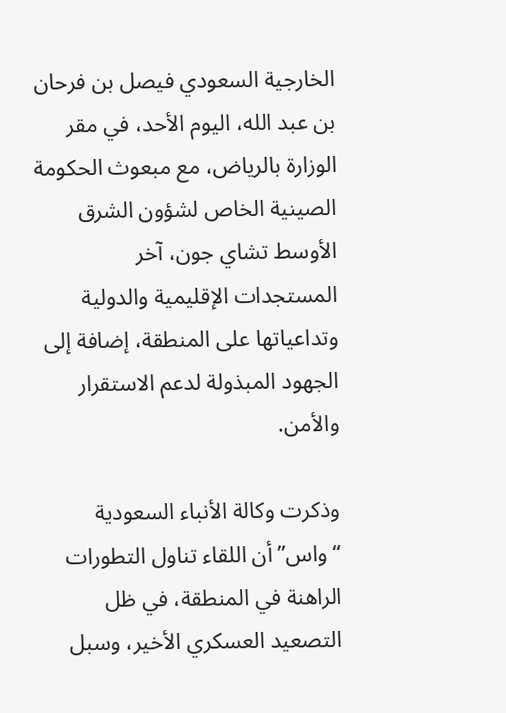الخارجية السعودي فيصل بن فرحان بن عبد الله، اليوم الأحد، في مقر الوزارة بالرياض، مع مبعوث الحكومة الصينية الخاص لشؤون الشرق الأوسط تشاي جون، آخر المستجدات الإقليمية والدولية وتداعياتها على المنطقة، إضافة إلى الجهود المبذولة لدعم الاستقرار والأمن.

وذكرت وكالة الأنباء السعودية “واس” أن اللقاء تناول التطورات الراهنة في المنطقة، في ظل التصعيد العسكري الأخير، وسبل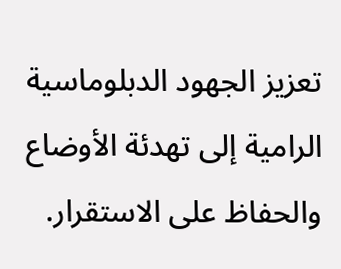تعزيز الجهود الدبلوماسية الرامية إلى تهدئة الأوضاع والحفاظ على الاستقرار.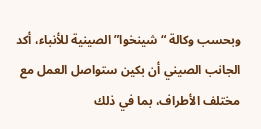وبحسب وكالة “شينخوا” الصينية للأنباء، أكد الجانب الصيني أن بكين ستواصل العمل مع مختلف الأطراف، بما في ذلك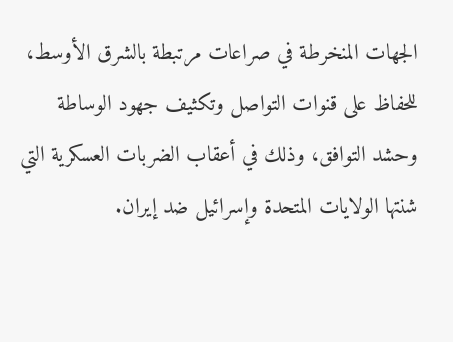الجهات المنخرطة في صراعات مرتبطة بالشرق الأوسط، للحفاظ على قنوات التواصل وتكثيف جهود الوساطة وحشد التوافق، وذلك في أعقاب الضربات العسكرية التي شنتها الولايات المتحدة وإسرائيل ضد إيران.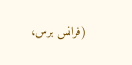(فرانس برس،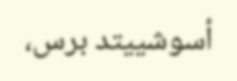أسوشييتد برس،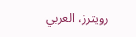رويترز، العربي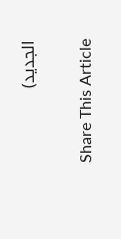الجديد)

Share This Article